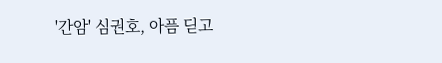'간암' 심권호, 아픔 딛고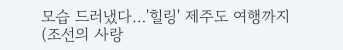모습 드러냈다…'힐링' 제주도 여행까지 (조선의 사랑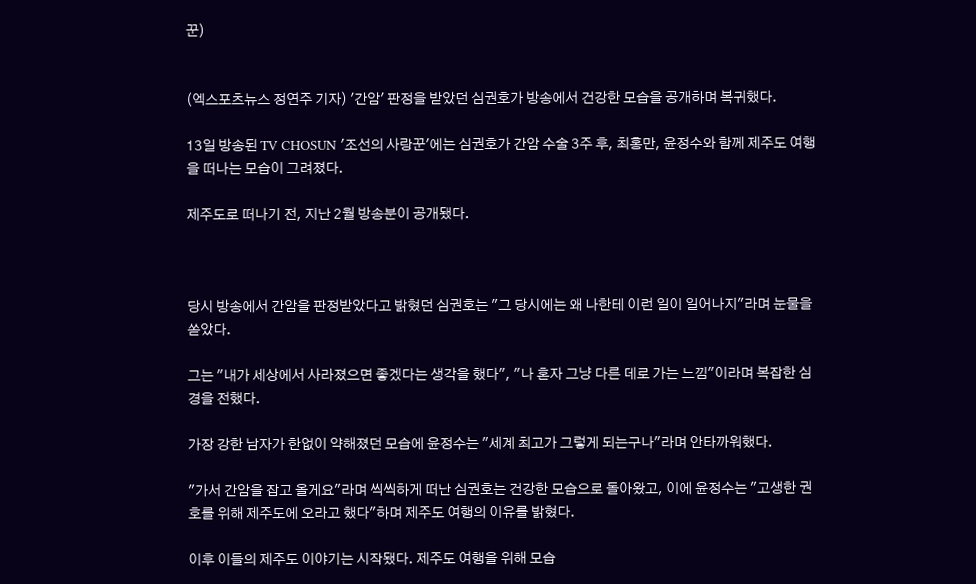꾼)


(엑스포츠뉴스 정연주 기자) '간암' 판정을 받았던 심권호가 방송에서 건강한 모습을 공개하며 복귀했다.

13일 방송된 TV CHOSUN '조선의 사랑꾼'에는 심권호가 간암 수술 3주 후, 최홍만, 윤정수와 함께 제주도 여행을 떠나는 모습이 그려졌다.

제주도로 떠나기 전, 지난 2월 방송분이 공개됐다.



당시 방송에서 간암을 판정받았다고 밝혔던 심권호는 "그 당시에는 왜 나한테 이런 일이 일어나지"라며 눈물을 쏟았다.

그는 "내가 세상에서 사라졌으면 좋겠다는 생각을 했다", "나 혼자 그냥 다른 데로 가는 느낌"이라며 복잡한 심경을 전했다.

가장 강한 남자가 한없이 약해졌던 모습에 윤정수는 "세계 최고가 그렇게 되는구나"라며 안타까워했다.

"가서 간암을 잡고 올게요"라며 씩씩하게 떠난 심권호는 건강한 모습으로 돌아왔고, 이에 윤정수는 "고생한 권호를 위해 제주도에 오라고 했다"하며 제주도 여행의 이유를 밝혔다.

이후 이들의 제주도 이야기는 시작됐다. 제주도 여행을 위해 모습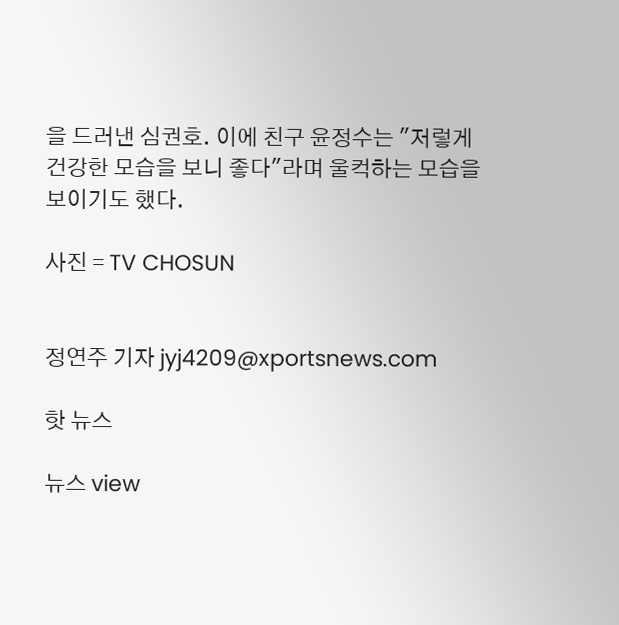을 드러낸 심권호. 이에 친구 윤정수는 "저렇게 건강한 모습을 보니 좋다"라며 울컥하는 모습을 보이기도 했다.

사진 = TV CHOSUN


정연주 기자 jyj4209@xportsnews.com

핫 뉴스

뉴스 view